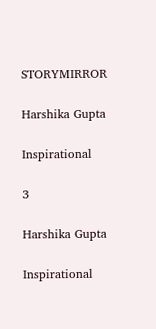STORYMIRROR

Harshika Gupta

Inspirational

3

Harshika Gupta

Inspirational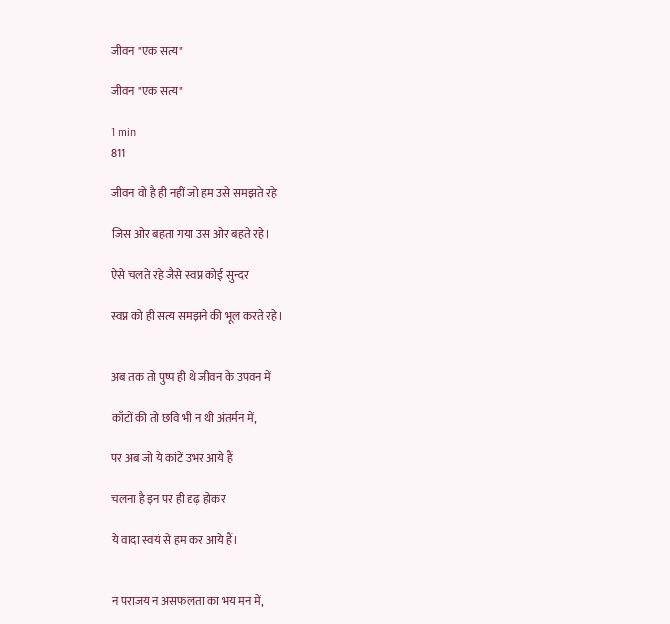जीवन "एक सत्य"

जीवन "एक सत्य"

1 min
811

जीवन वो है ही नहीं जो हम उसे समझते रहे

जिस ओर बहता गया उस ओर बहते रहे।

ऐसे चलते रहे जैसे स्वप्न कोई सुन्दर

स्वप्न को ही सत्य समझने की भूल करते रहे।


अब तक तो पुष्प ही थे जीवन के उपवन में

काँटों की तो छवि भी न थी अंतर्मन में,

पर अब जो ये कांटें उभर आये हैं

चलना है इन पर ही दृढ़ होकर

ये वादा स्वयं से हम कर आये हैं।


न पराजय न असफलता का भय मन में,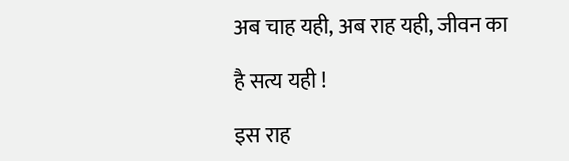अब चाह यही, अब राह यही, जीवन का

है सत्य यही !

इस राह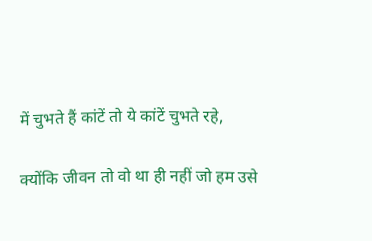में चुभते हैं कांटें तो ये कांटें चुभते रहे,

क्योंकि जीवन तो वो था ही नहीं जो हम उसे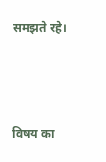समझते रहे।



विषय का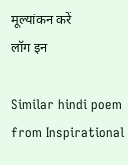मूल्यांकन करें
लॉग इन

Similar hindi poem from Inspirational